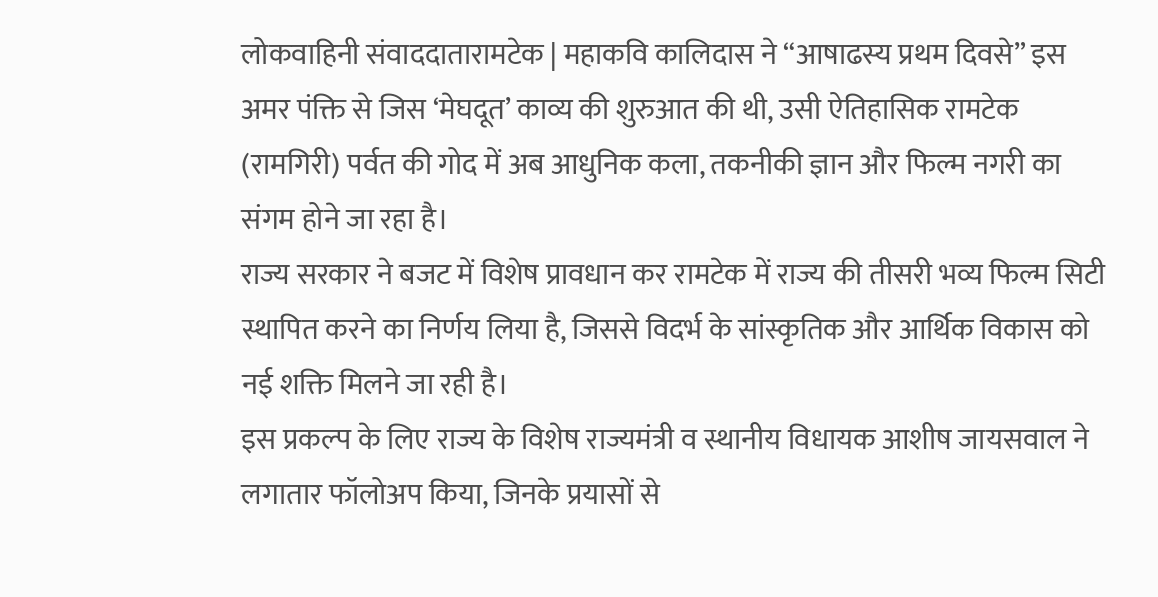लोकवाहिनी संवाददातारामटेक | महाकवि कालिदास ने “आषाढस्य प्रथम दिवसे” इस अमर पंक्ति से जिस ‘मेघदूत’ काव्य की शुरुआत की थी, उसी ऐतिहासिक रामटेक (रामगिरी) पर्वत की गोद में अब आधुनिक कला, तकनीकी ज्ञान और फिल्म नगरी का संगम होने जा रहा है।
राज्य सरकार ने बजट में विशेष प्रावधान कर रामटेक में राज्य की तीसरी भव्य फिल्म सिटी स्थापित करने का निर्णय लिया है, जिससे विदर्भ के सांस्कृतिक और आर्थिक विकास को नई शक्ति मिलने जा रही है।
इस प्रकल्प के लिए राज्य के विशेष राज्यमंत्री व स्थानीय विधायक आशीष जायसवाल ने लगातार फॉलोअप किया, जिनके प्रयासों से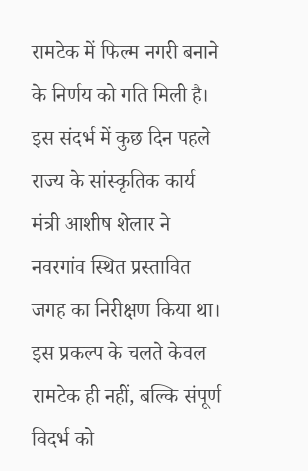रामटेक में फिल्म नगरी बनाने के निर्णय को गति मिली है। इस संदर्भ में कुछ दिन पहले राज्य के सांस्कृतिक कार्य मंत्री आशीष शेलार ने नवरगांव स्थित प्रस्तावित जगह का निरीक्षण किया था।
इस प्रकल्प के चलते केवल रामटेक ही नहीं, बल्कि संपूर्ण विदर्भ को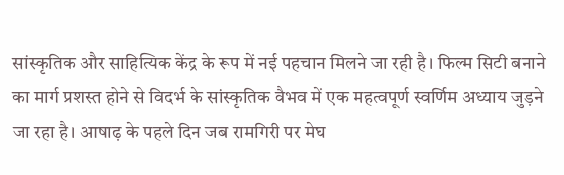सांस्कृतिक और साहित्यिक केंद्र के रूप में नई पहचान मिलने जा रही है। फिल्म सिटी बनाने का मार्ग प्रशस्त होने से विदर्भ के सांस्कृतिक वैभव में एक महत्वपूर्ण स्वर्णिम अध्याय जुड़ने जा रहा है। आषाढ़ के पहले दिन जब रामगिरी पर मेघ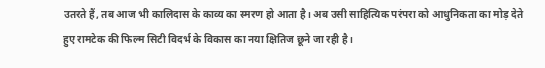उतरते हैं, तब आज भी कालिदास के काव्य का स्मरण हो आता है। अब उसी साहित्यिक परंपरा को आधुनिकता का मोड़ देते हुए रामटेक की फिल्म सिटी विदर्भ के विकास का नया क्षितिज छूने जा रही है।